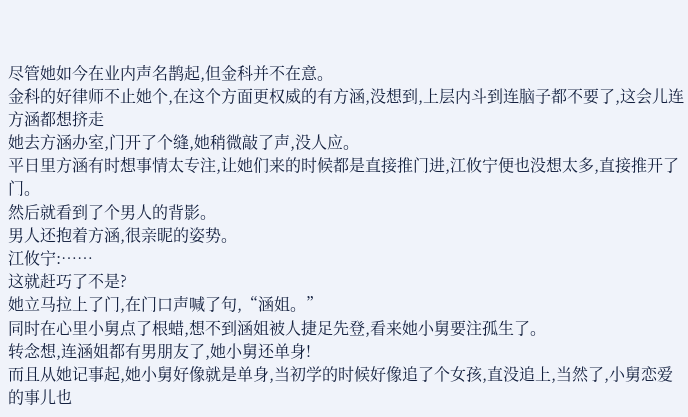尽管她如今在业内声名鹊起,但金科并不在意。
金科的好律师不止她个,在这个方面更权威的有方涵,没想到,上层内斗到连脑子都不要了,这会儿连方涵都想挤走
她去方涵办室,门开了个缝,她稍微敲了声,没人应。
平日里方涵有时想事情太专注,让她们来的时候都是直接推门进,江攸宁便也没想太多,直接推开了门。
然后就看到了个男人的背影。
男人还抱着方涵,很亲昵的姿势。
江攸宁:……
这就赶巧了不是?
她立马拉上了门,在门口声喊了句,“涵姐。”
同时在心里小舅点了根蜡,想不到涵姐被人捷足先登,看来她小舅要注孤生了。
转念想,连涵姐都有男朋友了,她小舅还单身!
而且从她记事起,她小舅好像就是单身,当初学的时候好像追了个女孩,直没追上,当然了,小舅恋爱的事儿也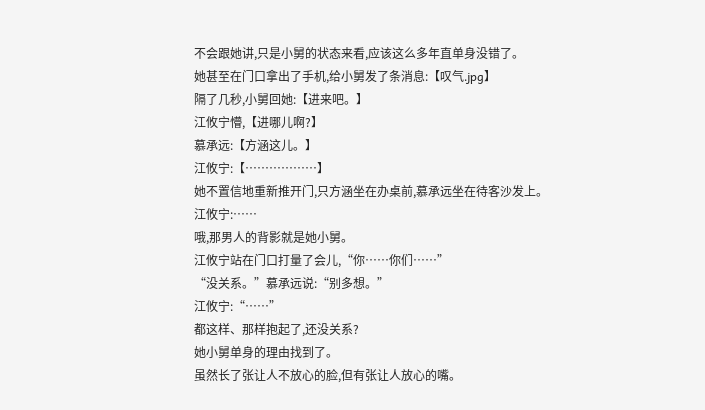不会跟她讲,只是小舅的状态来看,应该这么多年直单身没错了。
她甚至在门口拿出了手机,给小舅发了条消息:【叹气.jpg】
隔了几秒,小舅回她:【进来吧。】
江攸宁懵,【进哪儿啊?】
慕承远:【方涵这儿。】
江攸宁:【………………】
她不置信地重新推开门,只方涵坐在办桌前,慕承远坐在待客沙发上。
江攸宁:……
哦,那男人的背影就是她小舅。
江攸宁站在门口打量了会儿,“你……你们……”
“没关系。”慕承远说:“别多想。”
江攸宁:“……”
都这样、那样抱起了,还没关系?
她小舅单身的理由找到了。
虽然长了张让人不放心的脸,但有张让人放心的嘴。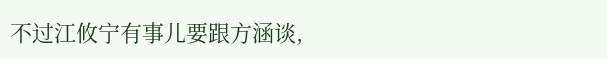不过江攸宁有事儿要跟方涵谈,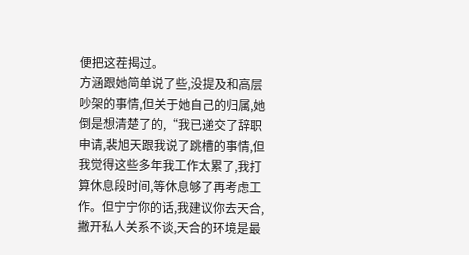便把这茬揭过。
方涵跟她简单说了些,没提及和高层吵架的事情,但关于她自己的归属,她倒是想清楚了的,“我已递交了辞职申请,裴旭天跟我说了跳槽的事情,但我觉得这些多年我工作太累了,我打算休息段时间,等休息够了再考虑工作。但宁宁你的话,我建议你去天合,撇开私人关系不谈,天合的环境是最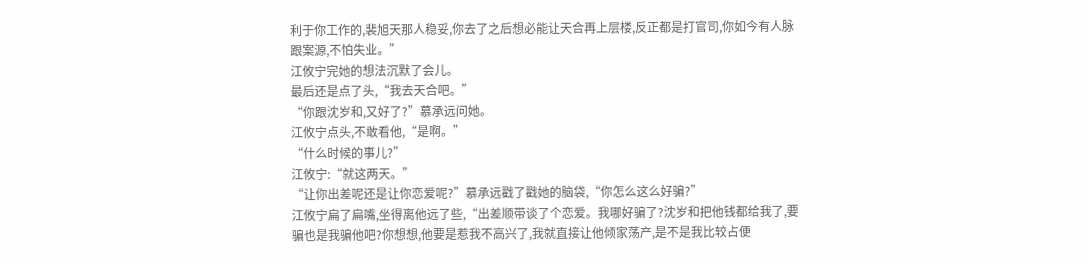利于你工作的,裴旭天那人稳妥,你去了之后想必能让天合再上层楼,反正都是打官司,你如今有人脉跟案源,不怕失业。”
江攸宁完她的想法沉默了会儿。
最后还是点了头,“我去天合吧。”
“你跟沈岁和,又好了?”慕承远问她。
江攸宁点头,不敢看他,“是啊。”
“什么时候的事儿?”
江攸宁:“就这两天。”
“让你出差呢还是让你恋爱呢?”慕承远戳了戳她的脑袋,“你怎么这么好骗?”
江攸宁扁了扁嘴,坐得离他远了些,“出差顺带谈了个恋爱。我哪好骗了?沈岁和把他钱都给我了,要骗也是我骗他吧?你想想,他要是惹我不高兴了,我就直接让他倾家荡产,是不是我比较占便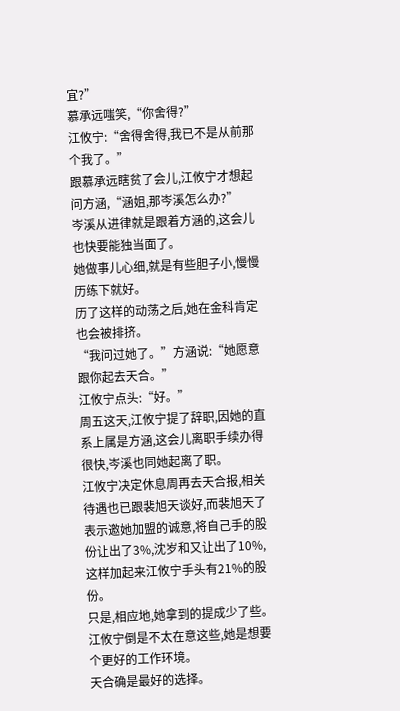宜?”
慕承远嗤笑,“你舍得?”
江攸宁:“舍得舍得,我已不是从前那个我了。”
跟慕承远瞎贫了会儿,江攸宁才想起问方涵,“涵姐,那岑溪怎么办?”
岑溪从进律就是跟着方涵的,这会儿也快要能独当面了。
她做事儿心细,就是有些胆子小,慢慢历练下就好。
历了这样的动荡之后,她在金科肯定也会被排挤。
“我问过她了。”方涵说:“她愿意跟你起去天合。”
江攸宁点头:“好。”
周五这天,江攸宁提了辞职,因她的直系上属是方涵,这会儿离职手续办得很快,岑溪也同她起离了职。
江攸宁决定休息周再去天合报,相关待遇也已跟裴旭天谈好,而裴旭天了表示邀她加盟的诚意,将自己手的股份让出了3%,沈岁和又让出了10%,这样加起来江攸宁手头有21%的股份。
只是,相应地,她拿到的提成少了些。
江攸宁倒是不太在意这些,她是想要个更好的工作环境。
天合确是最好的选择。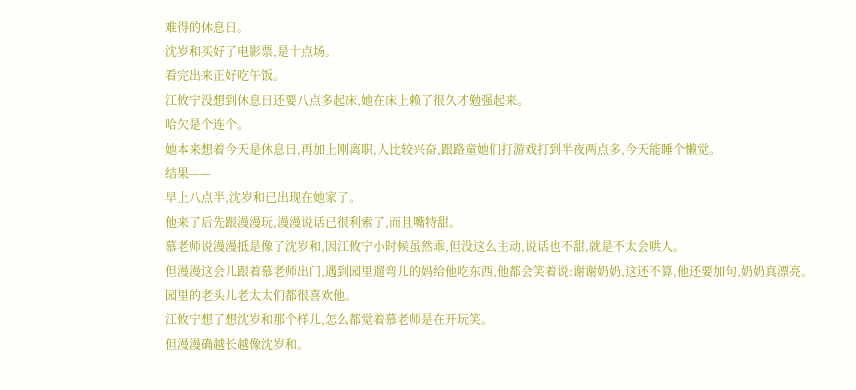难得的休息日。
沈岁和买好了电影票,是十点场。
看完出来正好吃午饭。
江攸宁没想到休息日还要八点多起床,她在床上赖了很久才勉强起来。
哈欠是个连个。
她本来想着今天是休息日,再加上刚离职,人比较兴奋,跟路童她们打游戏打到半夜两点多,今天能睡个懒觉。
结果——
早上八点半,沈岁和已出现在她家了。
他来了后先跟漫漫玩,漫漫说话已很利索了,而且嘴特甜。
慕老师说漫漫抵是像了沈岁和,因江攸宁小时候虽然乖,但没这么主动,说话也不甜,就是不太会哄人。
但漫漫这会儿跟着慕老师出门,遇到园里遛弯儿的妈给他吃东西,他都会笑着说:谢谢奶奶,这还不算,他还要加句,奶奶真漂亮。
园里的老头儿老太太们都很喜欢他。
江攸宁想了想沈岁和那个样儿,怎么都觉着慕老师是在开玩笑。
但漫漫确越长越像沈岁和。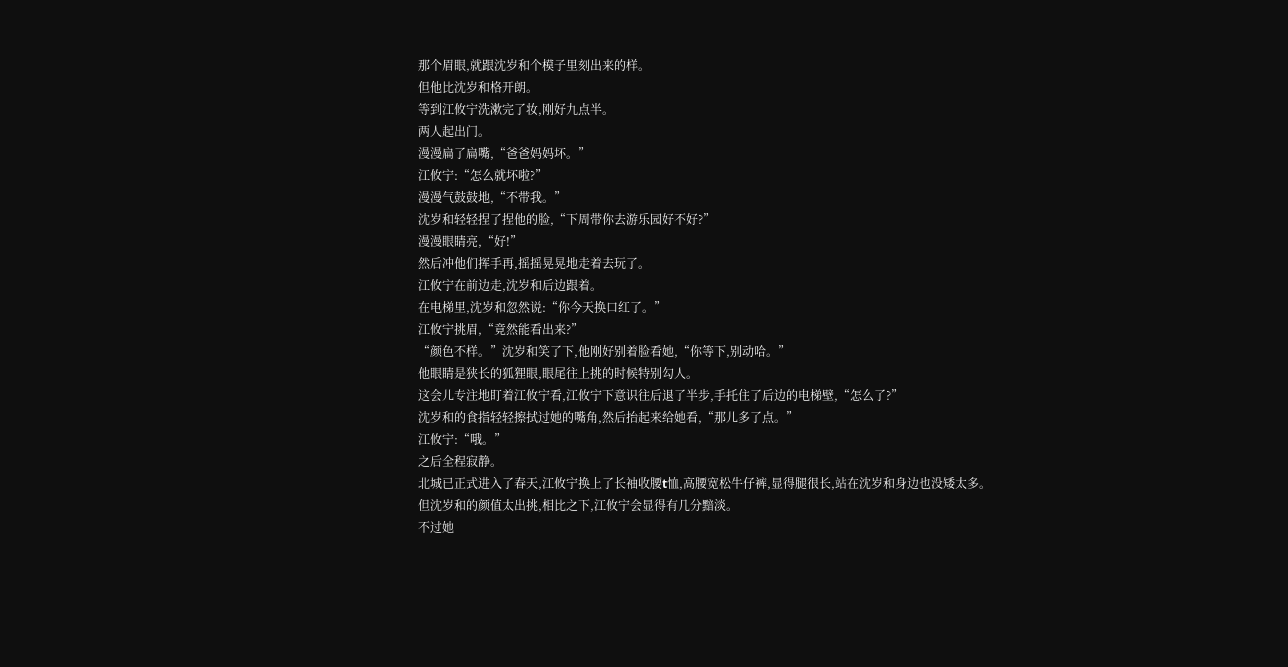那个眉眼,就跟沈岁和个模子里刻出来的样。
但他比沈岁和格开朗。
等到江攸宁洗漱完了妆,刚好九点半。
两人起出门。
漫漫扁了扁嘴,“爸爸妈妈坏。”
江攸宁:“怎么就坏啦?”
漫漫气鼓鼓地,“不带我。”
沈岁和轻轻捏了捏他的脸,“下周带你去游乐园好不好?”
漫漫眼睛亮,“好!”
然后冲他们挥手再,摇摇晃晃地走着去玩了。
江攸宁在前边走,沈岁和后边跟着。
在电梯里,沈岁和忽然说:“你今天换口红了。”
江攸宁挑眉,“竟然能看出来?”
“颜色不样。”沈岁和笑了下,他刚好别着脸看她,“你等下,别动哈。”
他眼睛是狭长的狐狸眼,眼尾往上挑的时候特别勾人。
这会儿专注地盯着江攸宁看,江攸宁下意识往后退了半步,手托住了后边的电梯壁,“怎么了?”
沈岁和的食指轻轻擦拭过她的嘴角,然后抬起来给她看,“那儿多了点。”
江攸宁:“哦。”
之后全程寂静。
北城已正式进入了春天,江攸宁换上了长袖收腰t恤,高腰宽松牛仔裤,显得腿很长,站在沈岁和身边也没矮太多。
但沈岁和的颜值太出挑,相比之下,江攸宁会显得有几分黯淡。
不过她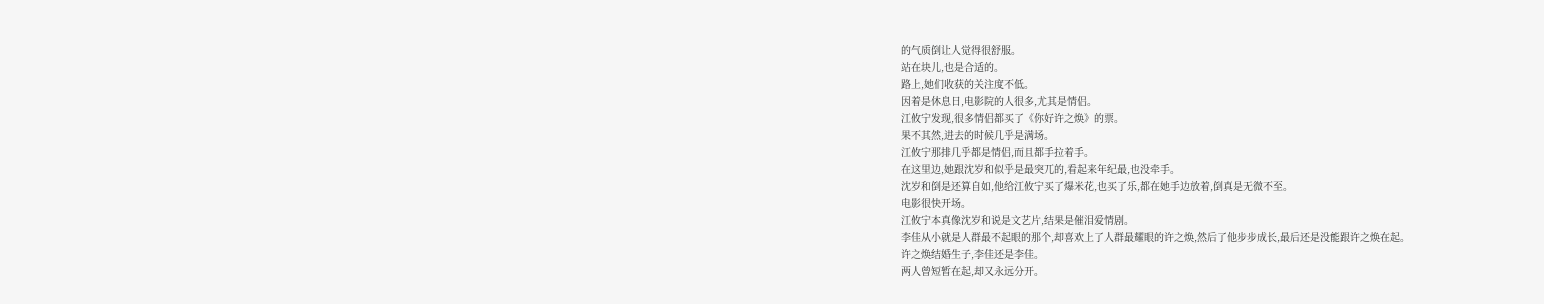的气质倒让人觉得很舒服。
站在块儿,也是合适的。
路上,她们收获的关注度不低。
因着是休息日,电影院的人很多,尤其是情侣。
江攸宁发现,很多情侣都买了《你好许之焕》的票。
果不其然,进去的时候几乎是满场。
江攸宁那排几乎都是情侣,而且都手拉着手。
在这里边,她跟沈岁和似乎是最突兀的,看起来年纪最,也没牵手。
沈岁和倒是还算自如,他给江攸宁买了爆米花,也买了乐,都在她手边放着,倒真是无微不至。
电影很快开场。
江攸宁本真像沈岁和说是文艺片,结果是催泪爱情剧。
李佳从小就是人群最不起眼的那个,却喜欢上了人群最耀眼的许之焕,然后了他步步成长,最后还是没能跟许之焕在起。
许之焕结婚生子,李佳还是李佳。
两人曾短暂在起,却又永远分开。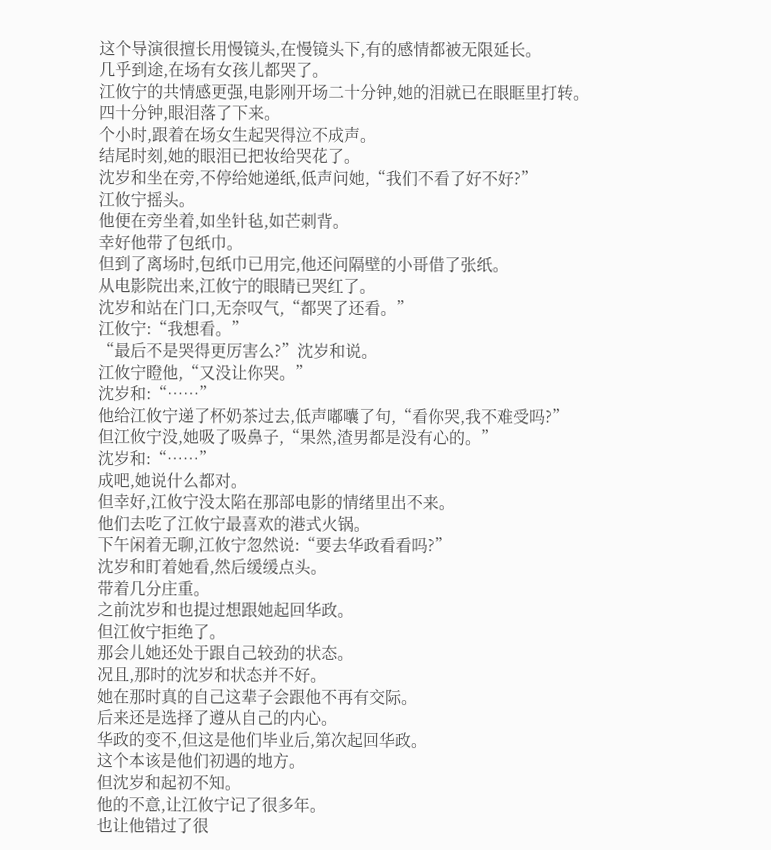这个导演很擅长用慢镜头,在慢镜头下,有的感情都被无限延长。
几乎到途,在场有女孩儿都哭了。
江攸宁的共情感更强,电影刚开场二十分钟,她的泪就已在眼眶里打转。
四十分钟,眼泪落了下来。
个小时,跟着在场女生起哭得泣不成声。
结尾时刻,她的眼泪已把妆给哭花了。
沈岁和坐在旁,不停给她递纸,低声问她,“我们不看了好不好?”
江攸宁摇头。
他便在旁坐着,如坐针毡,如芒刺背。
幸好他带了包纸巾。
但到了离场时,包纸巾已用完,他还问隔壁的小哥借了张纸。
从电影院出来,江攸宁的眼睛已哭红了。
沈岁和站在门口,无奈叹气,“都哭了还看。”
江攸宁:“我想看。”
“最后不是哭得更厉害么?”沈岁和说。
江攸宁瞪他,“又没让你哭。”
沈岁和:“……”
他给江攸宁递了杯奶茶过去,低声嘟囔了句,“看你哭,我不难受吗?”
但江攸宁没,她吸了吸鼻子,“果然,渣男都是没有心的。”
沈岁和:“……”
成吧,她说什么都对。
但幸好,江攸宁没太陷在那部电影的情绪里出不来。
他们去吃了江攸宁最喜欢的港式火锅。
下午闲着无聊,江攸宁忽然说:“要去华政看看吗?”
沈岁和盯着她看,然后缓缓点头。
带着几分庄重。
之前沈岁和也提过想跟她起回华政。
但江攸宁拒绝了。
那会儿她还处于跟自己较劲的状态。
况且,那时的沈岁和状态并不好。
她在那时真的自己这辈子会跟他不再有交际。
后来还是选择了遵从自己的内心。
华政的变不,但这是他们毕业后,第次起回华政。
这个本该是他们初遇的地方。
但沈岁和起初不知。
他的不意,让江攸宁记了很多年。
也让他错过了很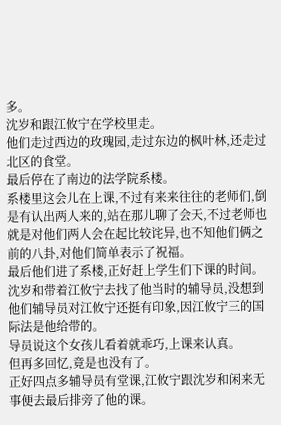多。
沈岁和跟江攸宁在学校里走。
他们走过西边的玫瑰园,走过东边的枫叶林,还走过北区的食堂。
最后停在了南边的法学院系楼。
系楼里这会儿在上课,不过有来来往往的老师们,倒是有认出两人来的,站在那儿聊了会天,不过老师也就是对他们两人会在起比较诧异,也不知他们俩之前的八卦,对他们简单表示了祝福。
最后他们进了系楼,正好赶上学生们下课的时间。
沈岁和带着江攸宁去找了他当时的辅导员,没想到他们辅导员对江攸宁还挺有印象,因江攸宁三的国际法是他给带的。
导员说这个女孩儿看着就乖巧,上课来认真。
但再多回忆,竟是也没有了。
正好四点多辅导员有堂课,江攸宁跟沈岁和闲来无事便去最后排旁了他的课。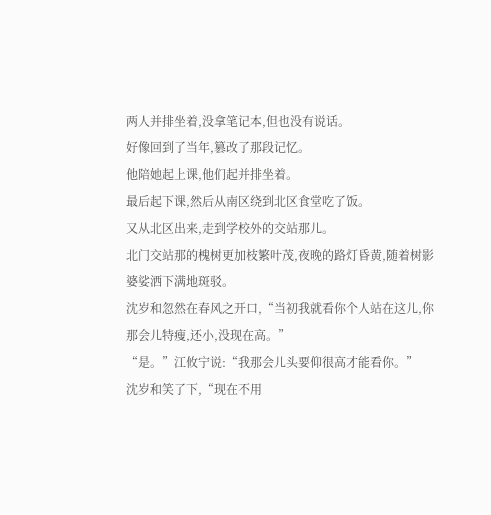两人并排坐着,没拿笔记本,但也没有说话。
好像回到了当年,篡改了那段记忆。
他陪她起上课,他们起并排坐着。
最后起下课,然后从南区绕到北区食堂吃了饭。
又从北区出来,走到学校外的交站那儿。
北门交站那的槐树更加枝繁叶茂,夜晚的路灯昏黄,随着树影婆娑洒下满地斑驳。
沈岁和忽然在春风之开口,“当初我就看你个人站在这儿,你那会儿特瘦,还小,没现在高。”
“是。”江攸宁说:“我那会儿头要仰很高才能看你。”
沈岁和笑了下,“现在不用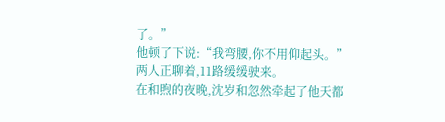了。”
他顿了下说:“我弯腰,你不用仰起头。”
两人正聊着,11路缓缓驶来。
在和煦的夜晚,沈岁和忽然牵起了他天都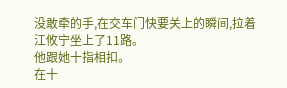没敢牵的手,在交车门快要关上的瞬间,拉着江攸宁坐上了11路。
他跟她十指相扣。
在十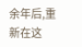余年后,重新在这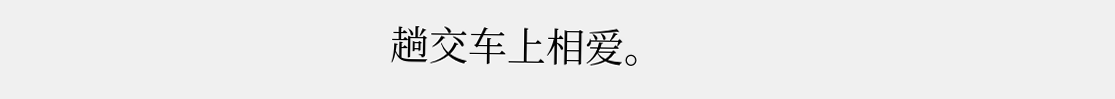趟交车上相爱。